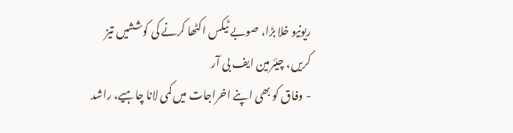ریونیو خلا بڑا، صوبے ٹیکس اکٹھا کرنے کی کوششیں تیز کریں، چیئرمین ایف بی آر
- وفاق کو بھی اپنے اخراجات میں کمی لانا چاہیے، راشد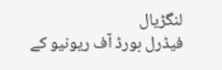لنگڑیال
فیڈرل بورڈ آف ریونیو کے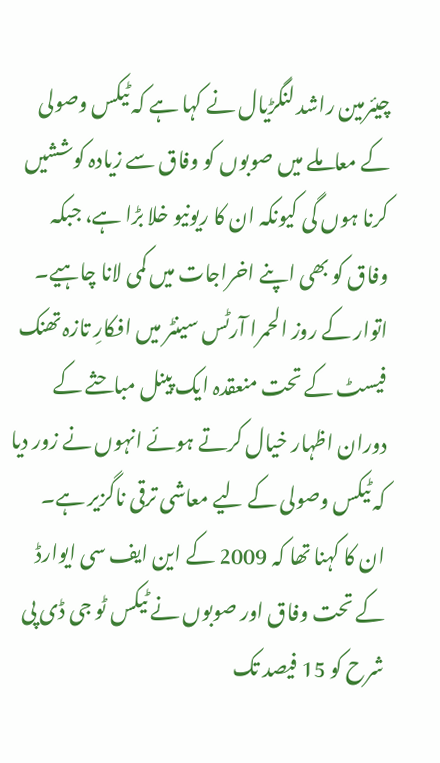چیئرمین راشد لنگڑیال نے کہا ہے کہ ٹیکس وصولی کے معاملے میں صوبوں کو وفاق سے زیادہ کوششیں کرنا ہوں گی کیونکہ ان کا ریونیو خلا بڑا ہے، جبکہ وفاق کو بھی اپنے اخراجات میں کمی لانا چاہیے۔
اتوار کے روز الحمرا آرٹس سینٹر میں افکارِ تازہ تھنک فیسٹ کے تحت منعقدہ ایک پینل مباحثے کے دوران اظہار خیال کرتے ہوئے انہوں نے زور دیا کہ ٹیکس وصولی کے لیے معاشی ترقی ناگزیر ہے۔ ان کا کہنا تھا کہ 2009 کے این ایف سی ایوارڈ کے تحت وفاق اور صوبوں نے ٹیکس ٹو جی ڈی پی شرح کو 15 فیصد تک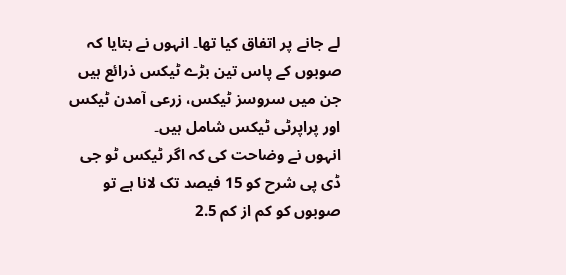لے جانے پر اتفاق کیا تھا۔ انہوں نے بتایا کہ صوبوں کے پاس تین بڑے ٹیکس ذرائع ہیں جن میں سروسز ٹیکس، زرعی آمدن ٹیکس اور پراپرٹی ٹیکس شامل ہیں۔
انہوں نے وضاحت کی کہ اگر ٹیکس ٹو جی ڈی پی شرح کو 15 فیصد تک لانا ہے تو صوبوں کو کم از کم 2.5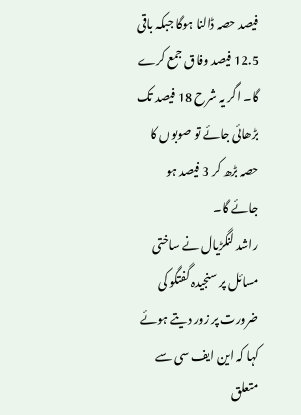فیصد حصہ ڈالنا ہوگا جبکہ باقی 12.5 فیصد وفاق جمع کرے گا۔ اگر یہ شرح 18 فیصد تک بڑھائی جائے تو صوبوں کا حصہ بڑھ کر 3 فیصد ہو جائے گا۔
راشد لنگڑیال نے ساختی مسائل پر سنجیدہ گفتگو کی ضرورت پر زور دیتے ہوئے کہا کہ این ایف سی سے متعلق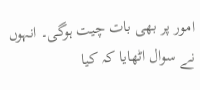امور پر بھی بات چیت ہوگی۔ انہوں نے سوال اٹھایا کہ کیا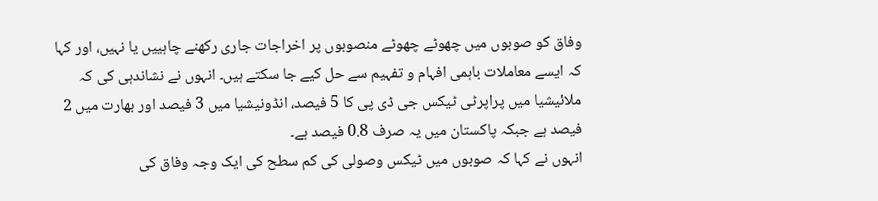وفاق کو صوبوں میں چھوٹے چھوٹے منصوبوں پر اخراجات جاری رکھنے چاہییں یا نہیں، اور کہا کہ ایسے معاملات باہمی افہام و تفہیم سے حل کیے جا سکتے ہیں۔ انہوں نے نشاندہی کی کہ ملائیشیا میں پراپرٹی ٹیکس جی ڈی پی کا 5 فیصد، انڈونیشیا میں 3 فیصد اور بھارت میں 2 فیصد ہے جبکہ پاکستان میں یہ صرف 0.8 فیصد ہے۔
انہوں نے کہا کہ صوبوں میں ٹیکس وصولی کی کم سطح کی ایک وجہ وفاق کی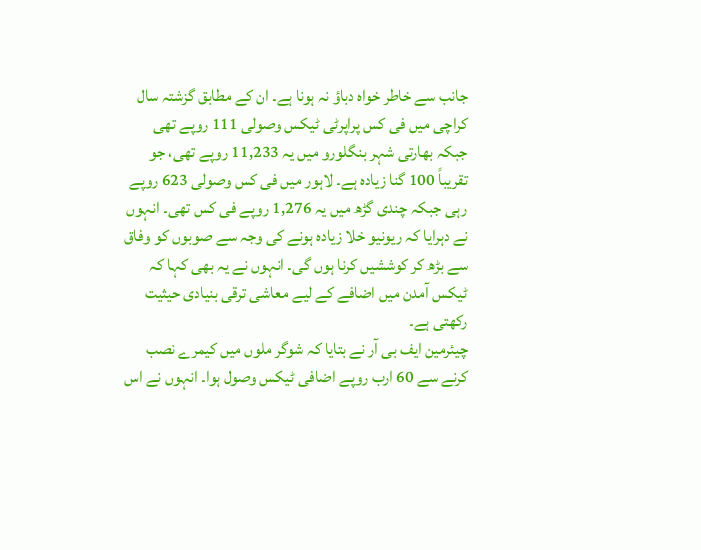جانب سے خاطر خواہ دباؤ نہ ہونا ہے۔ ان کے مطابق گزشتہ سال کراچی میں فی کس پراپرٹی ٹیکس وصولی 111 روپے تھی جبکہ بھارتی شہر بنگلورو میں یہ 11,233 روپے تھی، جو تقریباً 100 گنا زیادہ ہے۔ لاہور میں فی کس وصولی 623 روپے رہی جبکہ چندی گڑھ میں یہ 1,276 روپے فی کس تھی۔ انہوں نے دہرایا کہ ریونیو خلا زیادہ ہونے کی وجہ سے صوبوں کو وفاق سے بڑھ کر کوششیں کرنا ہوں گی۔ انہوں نے یہ بھی کہا کہ ٹیکس آمدن میں اضافے کے لیے معاشی ترقی بنیادی حیثیت رکھتی ہے۔
چیئرمین ایف بی آر نے بتایا کہ شوگر ملوں میں کیمرے نصب کرنے سے 60 ارب روپے اضافی ٹیکس وصول ہوا۔ انہوں نے اس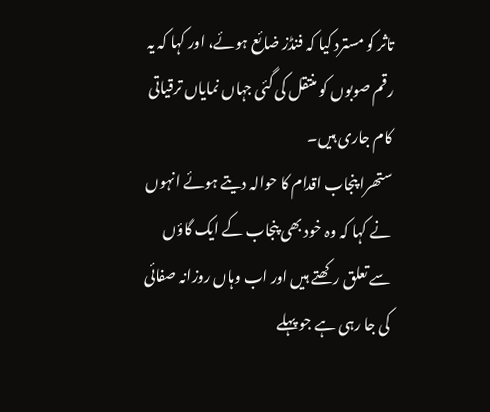تاثر کو مسترد کیا کہ فنڈز ضائع ہوئے، اور کہا کہ یہ رقم صوبوں کو منتقل کی گئی جہاں نمایاں ترقیاتی کام جاری ہیں۔
ستھرا پنجاب اقدام کا حوالہ دیتے ہوئے انہوں نے کہا کہ وہ خود بھی پنجاب کے ایک گاؤں سے تعلق رکھتے ہیں اور اب وہاں روزانہ صفائی کی جا رہی ہے جو پہلے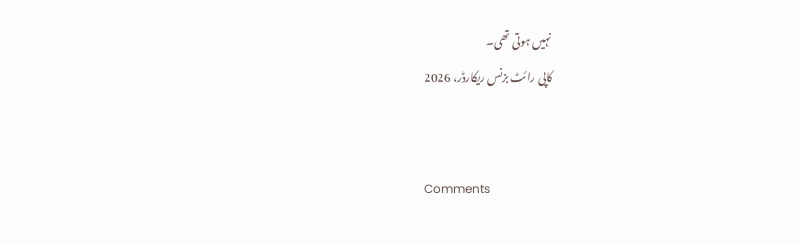نہیں ہوتی تھی۔
کاپی رائٹ بزنس ریکارڈر، 2026


Comments